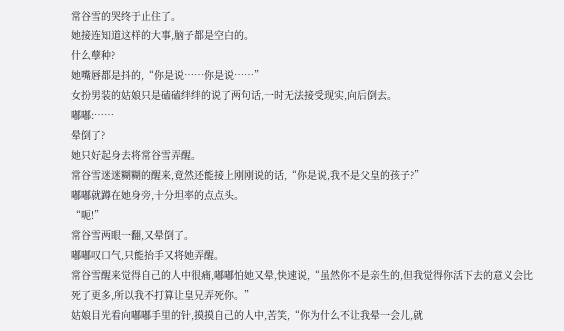常谷雪的哭终于止住了。
她接连知道这样的大事,脑子都是空白的。
什么孽种?
她嘴唇都是抖的,“你是说……你是说……”
女扮男装的姑娘只是磕磕绊绊的说了两句话,一时无法接受现实,向后倒去。
嘟嘟:……
晕倒了?
她只好起身去将常谷雪弄醒。
常谷雪迷迷糊糊的醒来,竟然还能接上刚刚说的话,“你是说,我不是父皇的孩子?”
嘟嘟就蹲在她身旁,十分坦率的点点头。
“呃!”
常谷雪两眼一翻,又晕倒了。
嘟嘟叹口气,只能抬手又将她弄醒。
常谷雪醒来觉得自己的人中很痛,嘟嘟怕她又晕,快速说,“虽然你不是亲生的,但我觉得你活下去的意义会比死了更多,所以我不打算让皇兄弄死你。”
姑娘目光看向嘟嘟手里的针,摸摸自己的人中,苦笑,“你为什么不让我晕一会儿,就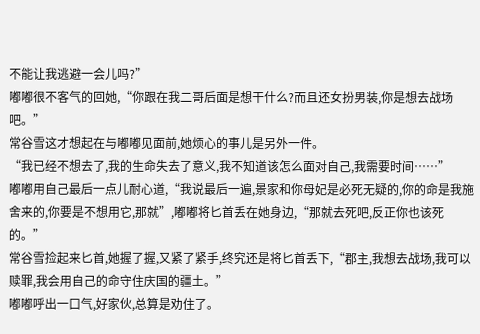不能让我逃避一会儿吗?”
嘟嘟很不客气的回她,“你跟在我二哥后面是想干什么?而且还女扮男装,你是想去战场吧。”
常谷雪这才想起在与嘟嘟见面前,她烦心的事儿是另外一件。
“我已经不想去了,我的生命失去了意义,我不知道该怎么面对自己,我需要时间……”
嘟嘟用自己最后一点儿耐心道,“我说最后一遍,景家和你母妃是必死无疑的,你的命是我施舍来的,你要是不想用它,那就”,嘟嘟将匕首丢在她身边,“那就去死吧,反正你也该死的。”
常谷雪捡起来匕首,她握了握,又紧了紧手,终究还是将匕首丢下,“郡主,我想去战场,我可以赎罪,我会用自己的命守住庆国的疆土。”
嘟嘟呼出一口气,好家伙,总算是劝住了。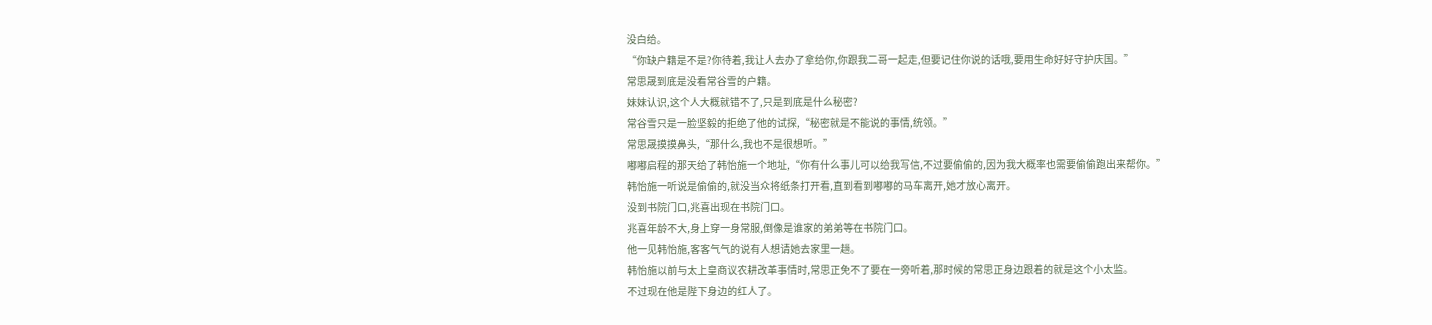没白给。
“你缺户籍是不是?你待着,我让人去办了拿给你,你跟我二哥一起走,但要记住你说的话哦,要用生命好好守护庆国。”
常思晟到底是没看常谷雪的户籍。
妹妹认识,这个人大概就错不了,只是到底是什么秘密?
常谷雪只是一脸坚毅的拒绝了他的试探,“秘密就是不能说的事情,统领。”
常思晟摸摸鼻头,“那什么,我也不是很想听。”
嘟嘟启程的那天给了韩怡施一个地址,“你有什么事儿可以给我写信,不过要偷偷的,因为我大概率也需要偷偷跑出来帮你。”
韩怡施一听说是偷偷的,就没当众将纸条打开看,直到看到嘟嘟的马车离开,她才放心离开。
没到书院门口,兆喜出现在书院门口。
兆喜年龄不大,身上穿一身常服,倒像是谁家的弟弟等在书院门口。
他一见韩怡施,客客气气的说有人想请她去家里一趟。
韩怡施以前与太上皇商议农耕改革事情时,常思正免不了要在一旁听着,那时候的常思正身边跟着的就是这个小太监。
不过现在他是陛下身边的红人了。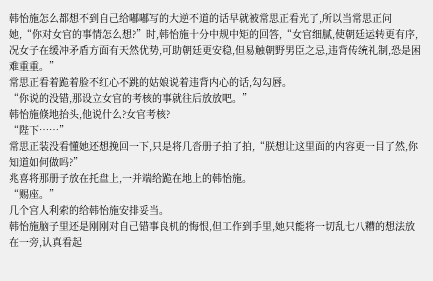韩怡施怎么都想不到自己给嘟嘟写的大逆不道的话早就被常思正看光了,所以当常思正问她,“你对女官的事情怎么想?”时,韩怡施十分中规中矩的回答,“女官细腻,使朝廷运转更有序,况女子在缓冲矛盾方面有天然优势,可助朝廷更安稳,但易触朝野男臣之忌,违背传统礼制,恐是困难重重。”
常思正看着跪着脸不红心不跳的姑娘说着违背内心的话,勾勾唇。
“你说的没错,那设立女官的考核的事就往后放放吧。”
韩怡施倏地抬头,他说什么?女官考核?
“陛下……”
常思正装没看懂她还想挽回一下,只是将几沓册子拍了拍,“朕想让这里面的内容更一目了然,你知道如何做吗?”
兆喜将那册子放在托盘上,一并端给跪在地上的韩怡施。
“赐座。”
几个宫人利索的给韩怡施安排妥当。
韩怡施脑子里还是刚刚对自己错事良机的悔恨,但工作到手里,她只能将一切乱七八糟的想法放在一旁,认真看起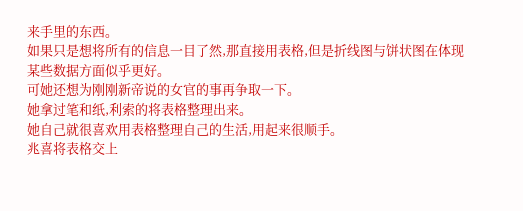来手里的东西。
如果只是想将所有的信息一目了然,那直接用表格,但是折线图与饼状图在体现某些数据方面似乎更好。
可她还想为刚刚新帝说的女官的事再争取一下。
她拿过笔和纸,利索的将表格整理出来。
她自己就很喜欢用表格整理自己的生活,用起来很顺手。
兆喜将表格交上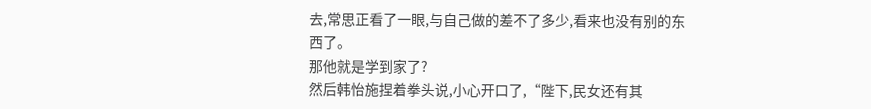去,常思正看了一眼,与自己做的差不了多少,看来也没有别的东西了。
那他就是学到家了?
然后韩怡施捏着拳头说,小心开口了,“陛下,民女还有其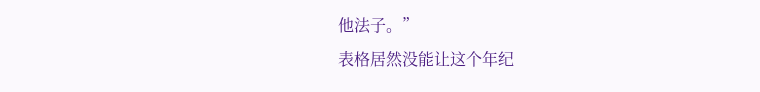他法子。”
表格居然没能让这个年纪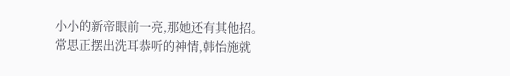小小的新帝眼前一亮,那她还有其他招。
常思正摆出洗耳恭听的神情,韩怡施就